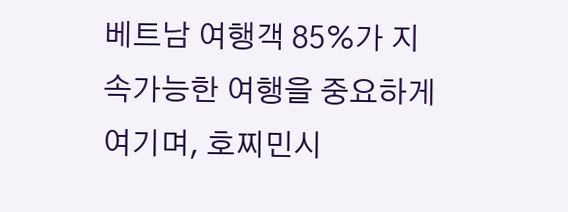베트남 여행객 85%가 지속가능한 여행을 중요하게 여기며, 호찌민시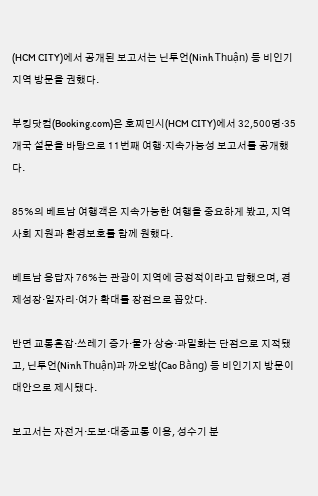(HCM CITY)에서 공개된 보고서는 닌투언(Ninh Thuận) 등 비인기 지역 방문을 권했다.

부킹닷컴(Booking.com)은 호찌민시(HCM CITY)에서 32,500명·35개국 설문을 바탕으로 11번째 여행·지속가능성 보고서를 공개했다.

85%의 베트남 여행객은 지속가능한 여행을 중요하게 봤고, 지역사회 지원과 환경보호를 함께 원했다.

베트남 응답자 76%는 관광이 지역에 긍정적이라고 답했으며, 경제성장·일자리·여가 확대를 장점으로 꼽았다.

반면 교통혼잡·쓰레기 증가·물가 상승·과밀화는 단점으로 지적됐고, 닌투언(Ninh Thuận)과 까오방(Cao Bằng) 등 비인기지 방문이 대안으로 제시됐다.

보고서는 자전거·도보·대중교통 이용, 성수기 분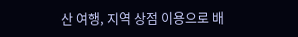산 여행, 지역 상점 이용으로 배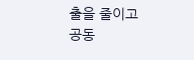출을 줄이고 공동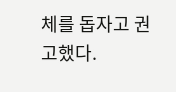체를 돕자고 권고했다.